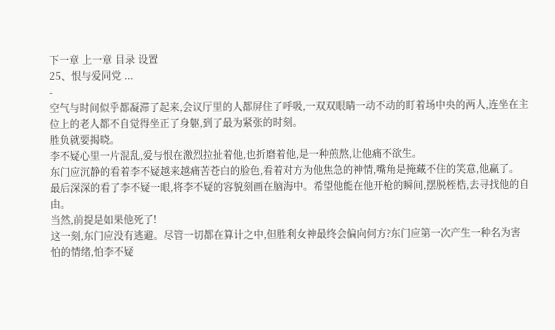下一章 上一章 目录 设置
25、恨与爱同党 ...
-
空气与时间似乎都凝滞了起来,会议厅里的人都屏住了呼吸,一双双眼睛一动不动的盯着场中央的两人,连坐在主位上的老人都不自觉得坐正了身躯,到了最为紧张的时刻。
胜负就要揭晓。
李不疑心里一片混乱,爱与恨在激烈拉扯着他,也折磨着他,是一种煎熬,让他痛不欲生。
东门应沉静的看着李不疑越来越痛苦苍白的脸色,看着对方为他焦急的神情,嘴角是掩藏不住的笑意,他赢了。
最后深深的看了李不疑一眼,将李不疑的容貌刻画在脑海中。希望他能在他开枪的瞬间,摆脱桎梏,去寻找他的自由。
当然,前提是如果他死了!
这一刻,东门应没有逃避。尽管一切都在算计之中,但胜利女神最终会偏向何方?东门应第一次产生一种名为害怕的情绪,怕李不疑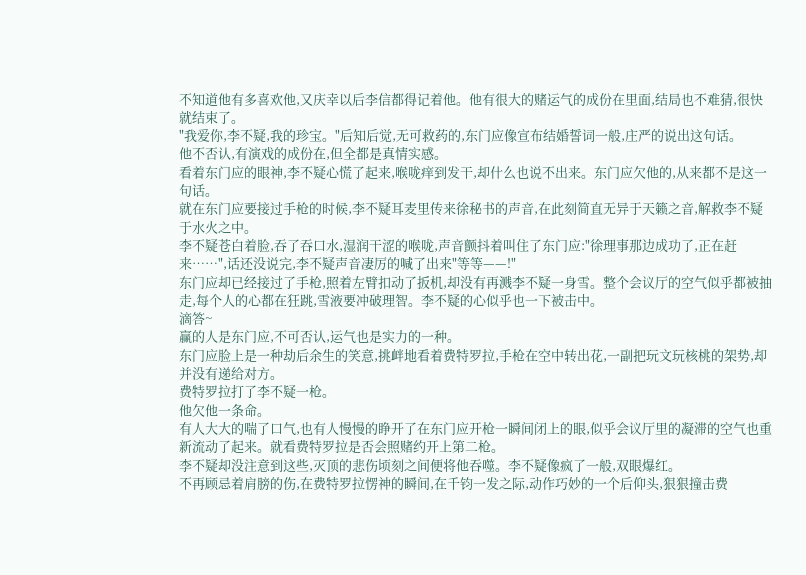不知道他有多喜欢他,又庆幸以后李信都得记着他。他有很大的赌运气的成份在里面,结局也不难猜,很快就结束了。
"我爱你,李不疑,我的珍宝。"后知后觉,无可救药的,东门应像宣布结婚誓词一般,庄严的说出这句话。
他不否认,有演戏的成份在,但全都是真情实感。
看着东门应的眼神,李不疑心慌了起来,喉咙痒到发干,却什么也说不出来。东门应欠他的,从来都不是这一句话。
就在东门应要接过手枪的时候,李不疑耳麦里传来徐秘书的声音,在此刻简直无异于天籁之音,解救李不疑于水火之中。
李不疑苍白着脸,吞了吞口水,湿润干涩的喉咙,声音颤抖着叫住了东门应:"徐理事那边成功了,正在赶来……",话还没说完,李不疑声音凄厉的喊了出来"等等——!"
东门应却已经接过了手枪,照着左臂扣动了扳机,却没有再溅李不疑一身雪。整个会议厅的空气似乎都被抽走,每个人的心都在狂跳,雪液要冲破理智。李不疑的心似乎也一下被击中。
滴答~
赢的人是东门应,不可否认,运气也是实力的一种。
东门应脸上是一种劫后余生的笑意,挑衅地看着费特罗拉,手枪在空中转出花,一副把玩文玩核桃的架势,却并没有递给对方。
费特罗拉打了李不疑一枪。
他欠他一条命。
有人大大的喘了口气,也有人慢慢的睁开了在东门应开枪一瞬间闭上的眼,似乎会议厅里的凝滞的空气也重新流动了起来。就看费特罗拉是否会照赌约开上第二枪。
李不疑却没注意到这些,灭顶的悲伤顷刻之间便将他吞噬。李不疑像疯了一般,双眼爆红。
不再顾忌着肩膀的伤,在费特罗拉愣神的瞬间,在千钧一发之际,动作巧妙的一个后仰头,狠狠撞击费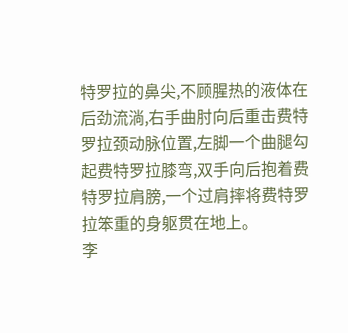特罗拉的鼻尖,不顾腥热的液体在后劲流淌,右手曲肘向后重击费特罗拉颈动脉位置,左脚一个曲腿勾起费特罗拉膝弯,双手向后抱着费特罗拉肩膀,一个过肩摔将费特罗拉笨重的身躯贯在地上。
李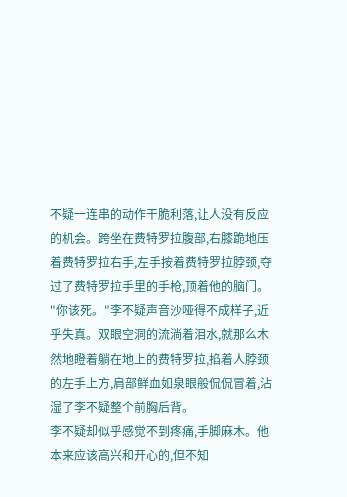不疑一连串的动作干脆利落,让人没有反应的机会。跨坐在费特罗拉腹部,右膝跪地压着费特罗拉右手,左手按着费特罗拉脖颈,夺过了费特罗拉手里的手枪,顶着他的脑门。
"你该死。"李不疑声音沙哑得不成样子,近乎失真。双眼空洞的流淌着泪水,就那么木然地瞪着躺在地上的费特罗拉,掐着人脖颈的左手上方,肩部鲜血如泉眼般侃侃冒着,沾湿了李不疑整个前胸后背。
李不疑却似乎感觉不到疼痛,手脚麻木。他本来应该高兴和开心的,但不知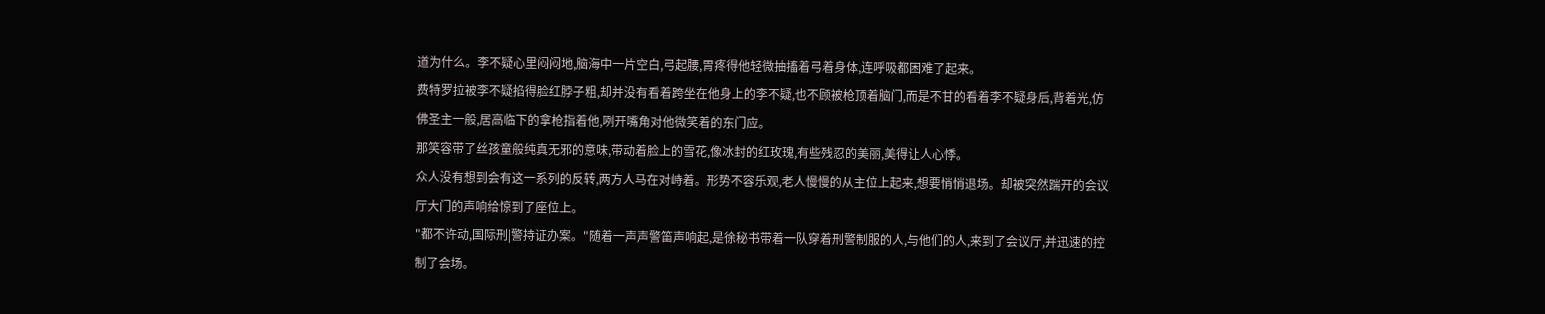道为什么。李不疑心里闷闷地,脑海中一片空白,弓起腰,胃疼得他轻微抽搐着弓着身体,连呼吸都困难了起来。
费特罗拉被李不疑掐得脸红脖子粗,却并没有看着跨坐在他身上的李不疑,也不顾被枪顶着脑门,而是不甘的看着李不疑身后,背着光,仿佛圣主一般,居高临下的拿枪指着他,咧开嘴角对他微笑着的东门应。
那笑容带了丝孩童般纯真无邪的意味,带动着脸上的雪花,像冰封的红玫瑰,有些残忍的美丽,美得让人心悸。
众人没有想到会有这一系列的反转,两方人马在对峙着。形势不容乐观,老人慢慢的从主位上起来,想要悄悄退场。却被突然踹开的会议厅大门的声响给惊到了座位上。
"都不许动,国际刑|警持证办案。"随着一声声警笛声响起,是徐秘书带着一队穿着刑警制服的人,与他们的人,来到了会议厅,并迅速的控制了会场。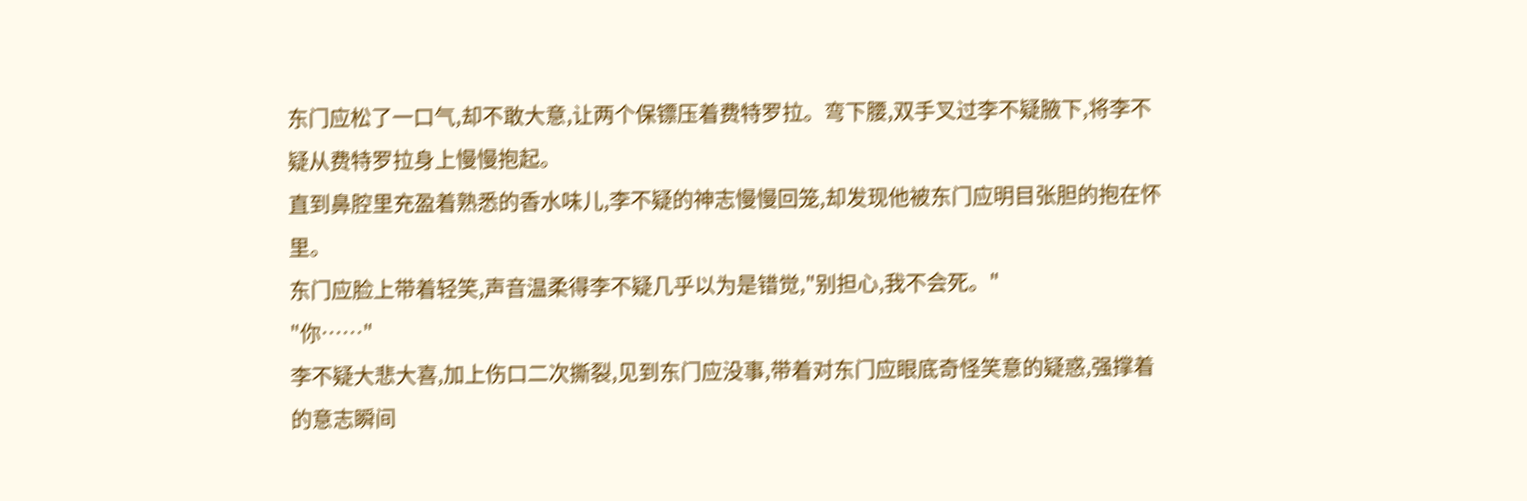东门应松了一口气,却不敢大意,让两个保镖压着费特罗拉。弯下腰,双手叉过李不疑腋下,将李不疑从费特罗拉身上慢慢抱起。
直到鼻腔里充盈着熟悉的香水味儿,李不疑的神志慢慢回笼,却发现他被东门应明目张胆的抱在怀里。
东门应脸上带着轻笑,声音温柔得李不疑几乎以为是错觉,"别担心,我不会死。"
"你……"
李不疑大悲大喜,加上伤口二次撕裂,见到东门应没事,带着对东门应眼底奇怪笑意的疑惑,强撑着的意志瞬间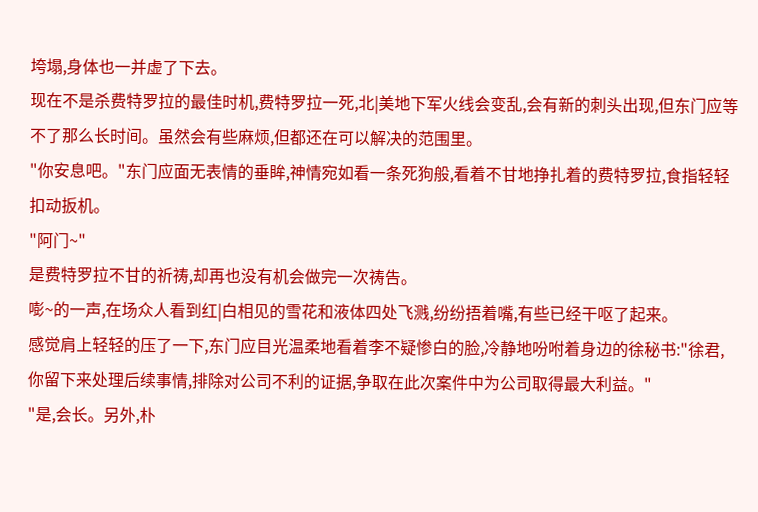垮塌,身体也一并虚了下去。
现在不是杀费特罗拉的最佳时机,费特罗拉一死,北|美地下军火线会变乱,会有新的刺头出现,但东门应等不了那么长时间。虽然会有些麻烦,但都还在可以解决的范围里。
"你安息吧。"东门应面无表情的垂眸,神情宛如看一条死狗般,看着不甘地挣扎着的费特罗拉,食指轻轻扣动扳机。
"阿门~"
是费特罗拉不甘的祈祷,却再也没有机会做完一次祷告。
嘭~的一声,在场众人看到红|白相见的雪花和液体四处飞溅,纷纷捂着嘴,有些已经干呕了起来。
感觉肩上轻轻的压了一下,东门应目光温柔地看着李不疑惨白的脸,冷静地吩咐着身边的徐秘书:"徐君,你留下来处理后续事情,排除对公司不利的证据,争取在此次案件中为公司取得最大利益。"
"是,会长。另外,朴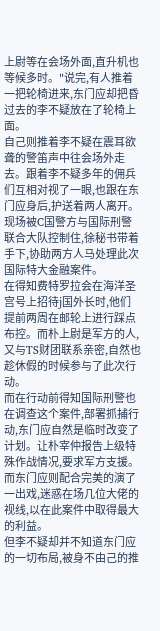上尉等在会场外面,直升机也等候多时。"说完,有人推着一把轮椅进来,东门应却把昏过去的李不疑放在了轮椅上面。
自己则推着李不疑在震耳欲聋的警笛声中往会场外走去。跟着李不疑多年的佣兵们互相对视了一眼,也跟在东门应身后,护送着两人离开。
现场被C国警方与国际刑警联合大队控制住,徐秘书带着手下,协助两方人马处理此次国际特大金融案件。
在得知费特罗拉会在海洋圣宫号上招待j国外长时,他们提前两周在邮轮上进行踩点布控。而朴上尉是军方的人,又与TS财团联系亲密,自然也趁休假的时候参与了此次行动。
而在行动前得知国际刑警也在调查这个案件,部署抓捕行动,东门应自然是临时改变了计划。让朴宰仲报告上级特殊作战情况,要求军方支援。而东门应则配合完美的演了一出戏,迷惑在场几位大佬的视线,以在此案件中取得最大的利益。
但李不疑却并不知道东门应的一切布局,被身不由己的推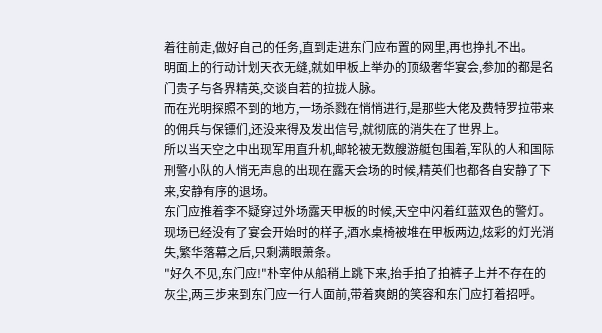着往前走,做好自己的任务,直到走进东门应布置的网里,再也挣扎不出。
明面上的行动计划天衣无缝,就如甲板上举办的顶级奢华宴会,参加的都是名门贵子与各界精英,交谈自若的拉拢人脉。
而在光明探照不到的地方,一场杀戮在悄悄进行,是那些大佬及费特罗拉带来的佣兵与保镖们,还没来得及发出信号,就彻底的消失在了世界上。
所以当天空之中出现军用直升机,邮轮被无数艘游艇包围着,军队的人和国际刑警小队的人悄无声息的出现在露天会场的时候,精英们也都各自安静了下来,安静有序的退场。
东门应推着李不疑穿过外场露天甲板的时候,天空中闪着红蓝双色的警灯。现场已经没有了宴会开始时的样子,酒水桌椅被堆在甲板两边,炫彩的灯光消失,繁华落幕之后,只剩满眼萧条。
"好久不见,东门应!"朴宰仲从船稍上跳下来,抬手拍了拍裤子上并不存在的灰尘,两三步来到东门应一行人面前,带着爽朗的笑容和东门应打着招呼。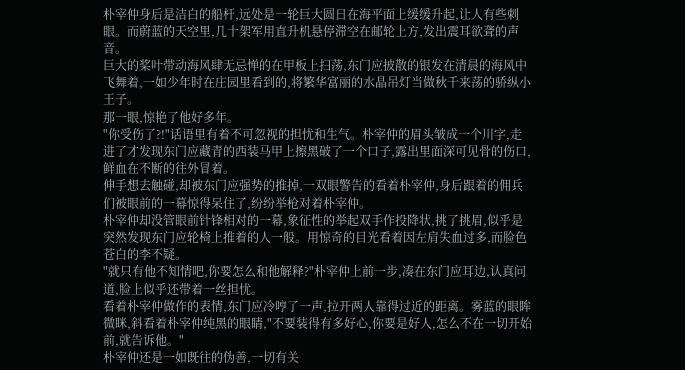朴宰仲身后是洁白的船杆,远处是一轮巨大圆日在海平面上缓缓升起,让人有些刺眼。而蔚蓝的天空里,几十架军用直升机悬停滞空在邮轮上方,发出震耳欲聋的声音。
巨大的桨叶带动海风肆无忌惮的在甲板上扫荡,东门应披散的银发在清晨的海风中飞舞着,一如少年时在庄园里看到的,将繁华富丽的水晶吊灯当做秋千来荡的骄纵小王子。
那一眼,惊艳了他好多年。
"你受伤了?!"话语里有着不可忽视的担忧和生气。朴宰仲的眉头皱成一个川字,走进了才发现东门应藏青的西装马甲上擦黑破了一个口子,露出里面深可见骨的伤口,鲜血在不断的往外冒着。
伸手想去触碰,却被东门应强势的推掉,一双眼警告的看着朴宰仲,身后跟着的佣兵们被眼前的一幕惊得呆住了,纷纷举枪对着朴宰仲。
朴宰仲却没管眼前针锋相对的一幕,象征性的举起双手作投降状,挑了挑眉,似乎是突然发现东门应轮椅上推着的人一般。用惊奇的目光看着因左肩失血过多,而脸色苍白的李不疑。
"就只有他不知情吧,你要怎么和他解释?"朴宰仲上前一步,凑在东门应耳边,认真问道,脸上似乎还带着一丝担忧。
看着朴宰仲做作的表情,东门应冷哼了一声,拉开两人靠得过近的距离。雾蓝的眼眸微眯,斜看着朴宰仲纯黑的眼睛,"不要装得有多好心,你要是好人,怎么不在一切开始前,就告诉他。"
朴宰仲还是一如既往的伪善,一切有关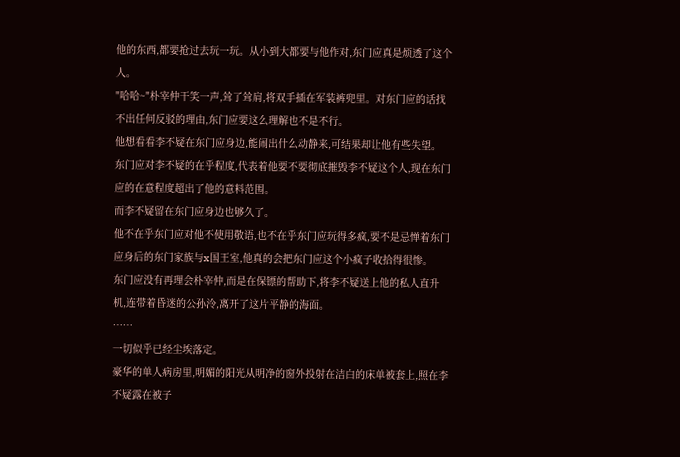他的东西,都要抢过去玩一玩。从小到大都要与他作对,东门应真是烦透了这个人。
"哈哈~"朴宰仲干笑一声,耸了耸肩,将双手插在军装裤兜里。对东门应的话找不出任何反驳的理由,东门应要这么理解也不是不行。
他想看看李不疑在东门应身边,能闹出什么动静来,可结果却让他有些失望。
东门应对李不疑的在乎程度,代表着他要不要彻底摧毁李不疑这个人,现在东门应的在意程度超出了他的意料范围。
而李不疑留在东门应身边也够久了。
他不在乎东门应对他不使用敬语,也不在乎东门应玩得多疯,要不是忌惮着东门应身后的东门家族与x国王室,他真的会把东门应这个小疯子收拾得很惨。
东门应没有再理会朴宰仲,而是在保镖的帮助下,将李不疑送上他的私人直升机,连带着昏迷的公孙泠,离开了这片平静的海面。
……
一切似乎已经尘埃落定。
豪华的单人病房里,明媚的阳光从明净的窗外投射在洁白的床单被套上,照在李不疑露在被子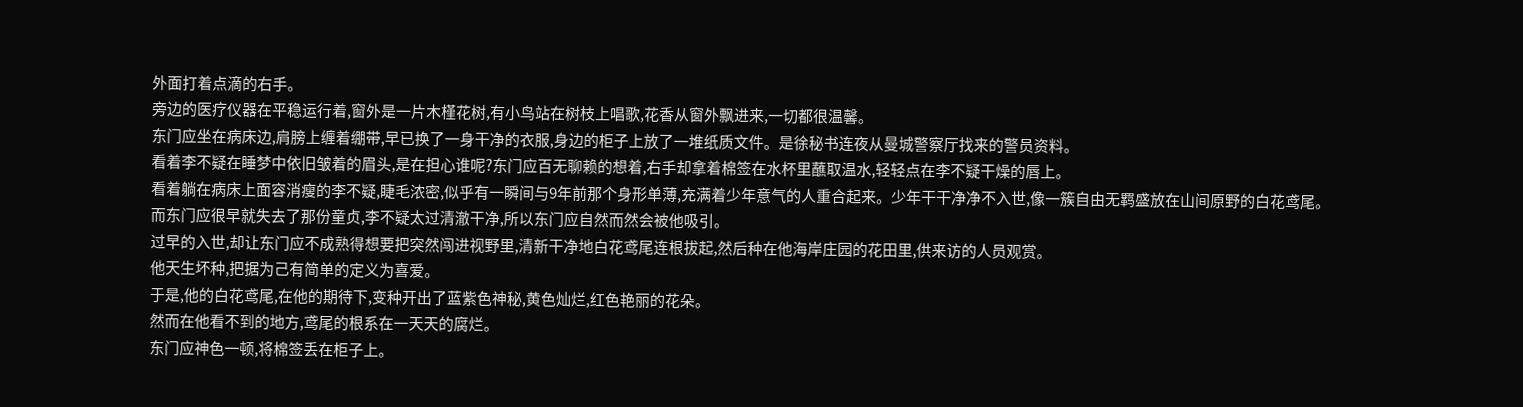外面打着点滴的右手。
旁边的医疗仪器在平稳运行着,窗外是一片木槿花树,有小鸟站在树枝上唱歌,花香从窗外飘进来,一切都很温馨。
东门应坐在病床边,肩膀上缠着绷带,早已换了一身干净的衣服,身边的柜子上放了一堆纸质文件。是徐秘书连夜从曼城警察厅找来的警员资料。
看着李不疑在睡梦中依旧皱着的眉头,是在担心谁呢?东门应百无聊赖的想着,右手却拿着棉签在水杯里蘸取温水,轻轻点在李不疑干燥的唇上。
看着躺在病床上面容消瘦的李不疑,睫毛浓密,似乎有一瞬间与9年前那个身形单薄,充满着少年意气的人重合起来。少年干干净净不入世,像一簇自由无羁盛放在山间原野的白花鸢尾。
而东门应很早就失去了那份童贞,李不疑太过清澈干净,所以东门应自然而然会被他吸引。
过早的入世,却让东门应不成熟得想要把突然闯进视野里,清新干净地白花鸢尾连根拔起,然后种在他海岸庄园的花田里,供来访的人员观赏。
他天生坏种,把据为己有简单的定义为喜爱。
于是,他的白花鸢尾,在他的期待下,变种开出了蓝紫色神秘,黄色灿烂,红色艳丽的花朵。
然而在他看不到的地方,鸢尾的根系在一天天的腐烂。
东门应神色一顿,将棉签丢在柜子上。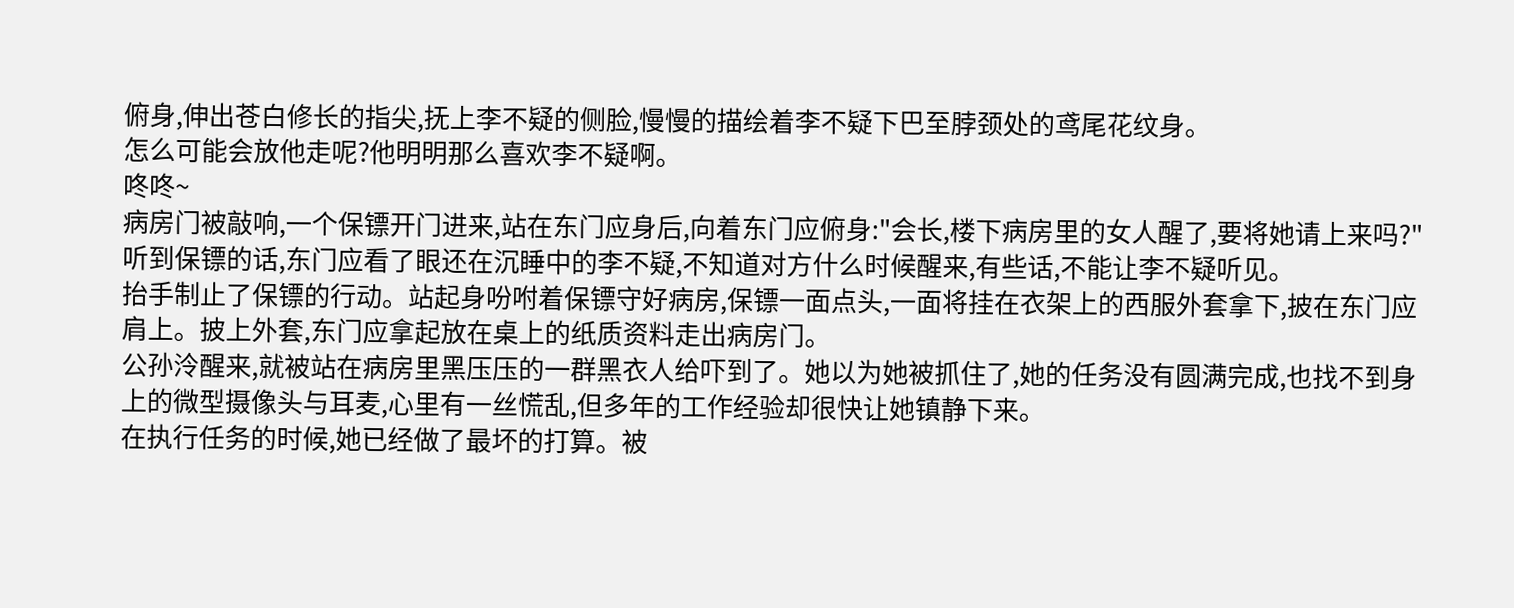俯身,伸出苍白修长的指尖,抚上李不疑的侧脸,慢慢的描绘着李不疑下巴至脖颈处的鸢尾花纹身。
怎么可能会放他走呢?他明明那么喜欢李不疑啊。
咚咚~
病房门被敲响,一个保镖开门进来,站在东门应身后,向着东门应俯身:"会长,楼下病房里的女人醒了,要将她请上来吗?"
听到保镖的话,东门应看了眼还在沉睡中的李不疑,不知道对方什么时候醒来,有些话,不能让李不疑听见。
抬手制止了保镖的行动。站起身吩咐着保镖守好病房,保镖一面点头,一面将挂在衣架上的西服外套拿下,披在东门应肩上。披上外套,东门应拿起放在桌上的纸质资料走出病房门。
公孙泠醒来,就被站在病房里黑压压的一群黑衣人给吓到了。她以为她被抓住了,她的任务没有圆满完成,也找不到身上的微型摄像头与耳麦,心里有一丝慌乱,但多年的工作经验却很快让她镇静下来。
在执行任务的时候,她已经做了最坏的打算。被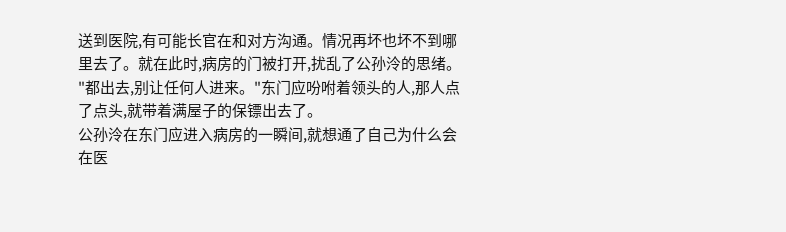送到医院,有可能长官在和对方沟通。情况再坏也坏不到哪里去了。就在此时,病房的门被打开,扰乱了公孙泠的思绪。
"都出去,别让任何人进来。"东门应吩咐着领头的人,那人点了点头,就带着满屋子的保镖出去了。
公孙泠在东门应进入病房的一瞬间,就想通了自己为什么会在医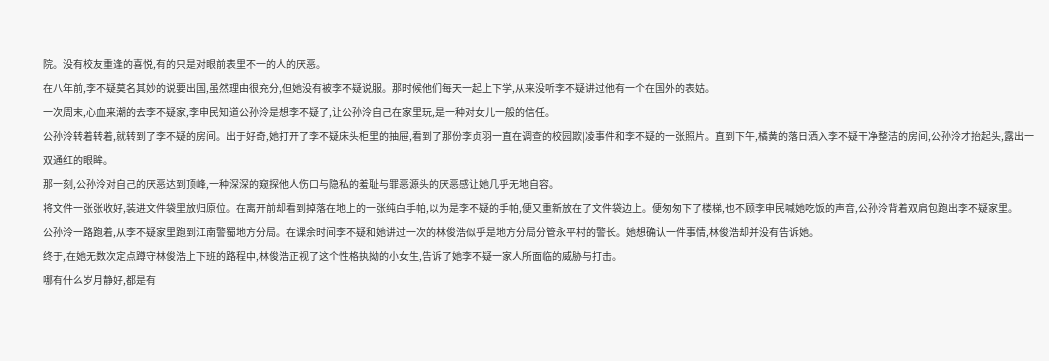院。没有校友重逢的喜悦,有的只是对眼前表里不一的人的厌恶。
在八年前,李不疑莫名其妙的说要出国,虽然理由很充分,但她没有被李不疑说服。那时候他们每天一起上下学,从来没听李不疑讲过他有一个在国外的表姑。
一次周末,心血来潮的去李不疑家,李申民知道公孙泠是想李不疑了,让公孙泠自己在家里玩,是一种对女儿一般的信任。
公孙泠转着转着,就转到了李不疑的房间。出于好奇,她打开了李不疑床头柜里的抽屉,看到了那份李贞羽一直在调查的校园欺|凌事件和李不疑的一张照片。直到下午,橘黄的落日洒入李不疑干净整洁的房间,公孙泠才抬起头,露出一双通红的眼眸。
那一刻,公孙泠对自己的厌恶达到顶峰,一种深深的窥探他人伤口与隐私的羞耻与罪恶源头的厌恶感让她几乎无地自容。
将文件一张张收好,装进文件袋里放归原位。在离开前却看到掉落在地上的一张纯白手帕,以为是李不疑的手帕,便又重新放在了文件袋边上。便匆匆下了楼梯,也不顾李申民喊她吃饭的声音,公孙泠背着双肩包跑出李不疑家里。
公孙泠一路跑着,从李不疑家里跑到江南警蜀地方分局。在课余时间李不疑和她讲过一次的林俊浩似乎是地方分局分管永平村的警长。她想确认一件事情,林俊浩却并没有告诉她。
终于,在她无数次定点蹲守林俊浩上下班的路程中,林俊浩正视了这个性格执拗的小女生,告诉了她李不疑一家人所面临的威胁与打击。
哪有什么岁月静好,都是有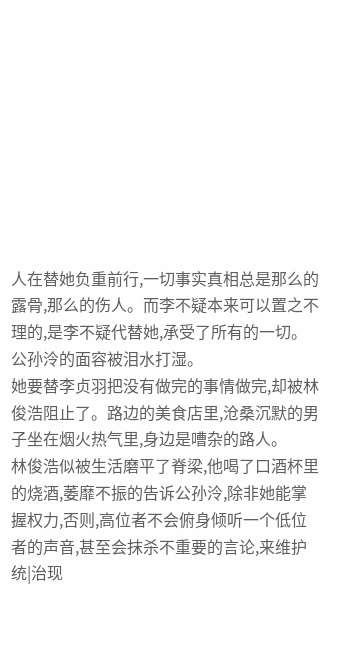人在替她负重前行,一切事实真相总是那么的露骨,那么的伤人。而李不疑本来可以置之不理的,是李不疑代替她,承受了所有的一切。
公孙泠的面容被泪水打湿。
她要替李贞羽把没有做完的事情做完,却被林俊浩阻止了。路边的美食店里,沧桑沉默的男子坐在烟火热气里,身边是嘈杂的路人。
林俊浩似被生活磨平了脊梁,他喝了口酒杯里的烧酒,萎靡不振的告诉公孙泠,除非她能掌握权力,否则,高位者不会俯身倾听一个低位者的声音,甚至会抹杀不重要的言论,来维护统|治现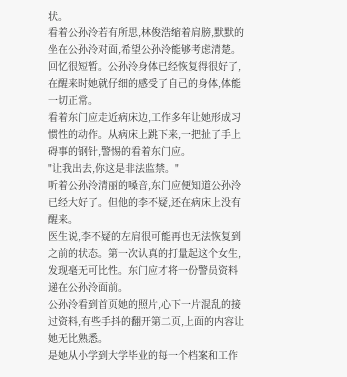状。
看着公孙泠若有所思,林俊浩缩着肩膀,默默的坐在公孙泠对面,希望公孙泠能够考虑清楚。
回忆很短暂。公孙泠身体已经恢复得很好了,在醒来时她就仔细的感受了自己的身体,体能一切正常。
看着东门应走近病床边,工作多年让她形成习惯性的动作。从病床上跳下来,一把扯了手上碍事的钢针,警惕的看着东门应。
"让我出去,你这是非法监禁。"
听着公孙泠清丽的嗓音,东门应便知道公孙泠已经大好了。但他的李不疑,还在病床上没有醒来。
医生说,李不疑的左肩很可能再也无法恢复到之前的状态。第一次认真的打量起这个女生,发现毫无可比性。东门应才将一份警员资料递在公孙泠面前。
公孙泠看到首页她的照片,心下一片混乱的接过资料,有些手抖的翻开第二页,上面的内容让她无比熟悉。
是她从小学到大学毕业的每一个档案和工作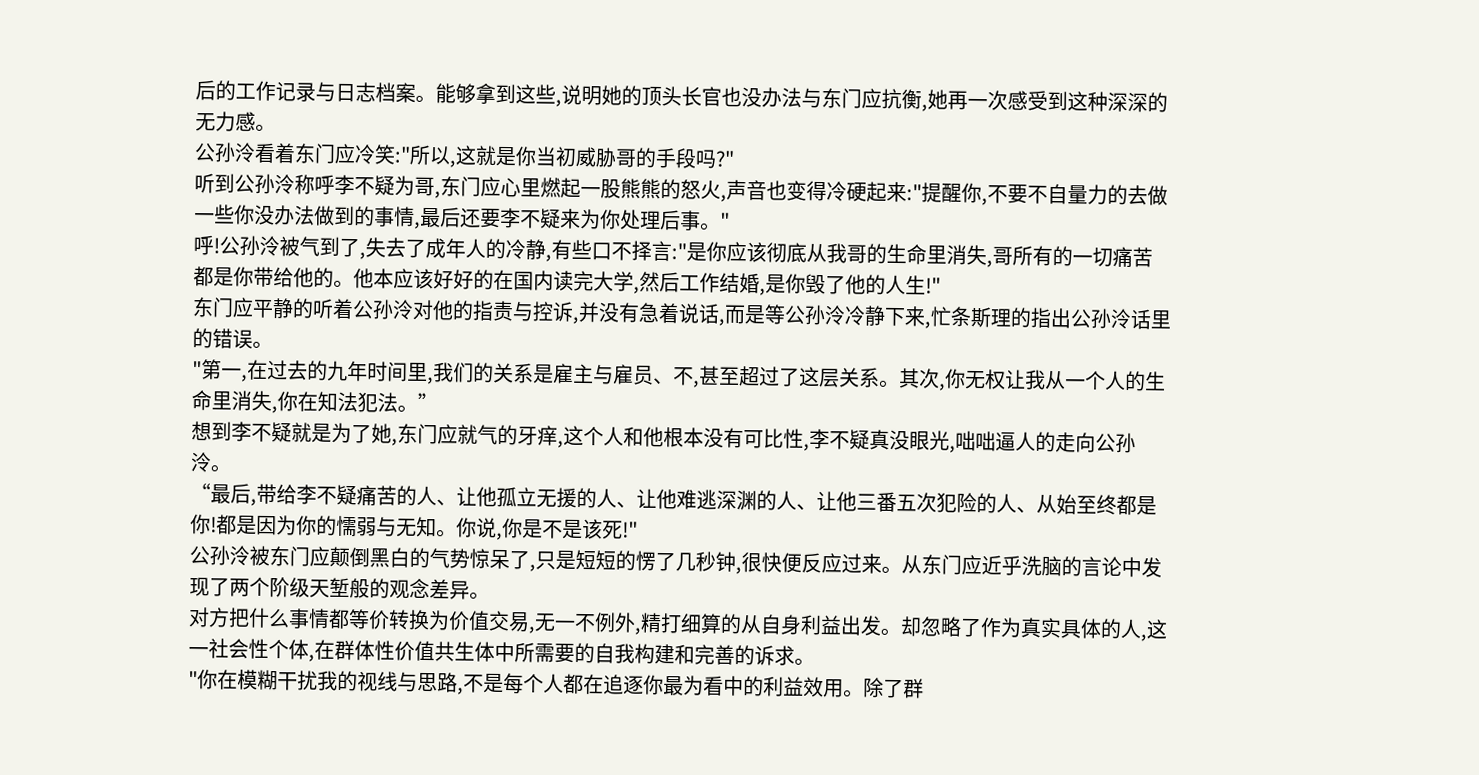后的工作记录与日志档案。能够拿到这些,说明她的顶头长官也没办法与东门应抗衡,她再一次感受到这种深深的无力感。
公孙泠看着东门应冷笑:"所以,这就是你当初威胁哥的手段吗?"
听到公孙泠称呼李不疑为哥,东门应心里燃起一股熊熊的怒火,声音也变得冷硬起来:"提醒你,不要不自量力的去做一些你没办法做到的事情,最后还要李不疑来为你处理后事。"
呼!公孙泠被气到了,失去了成年人的冷静,有些口不择言:"是你应该彻底从我哥的生命里消失,哥所有的一切痛苦都是你带给他的。他本应该好好的在国内读完大学,然后工作结婚,是你毁了他的人生!"
东门应平静的听着公孙泠对他的指责与控诉,并没有急着说话,而是等公孙泠冷静下来,忙条斯理的指出公孙泠话里的错误。
"第一,在过去的九年时间里,我们的关系是雇主与雇员、不,甚至超过了这层关系。其次,你无权让我从一个人的生命里消失,你在知法犯法。”
想到李不疑就是为了她,东门应就气的牙痒,这个人和他根本没有可比性,李不疑真没眼光,咄咄逼人的走向公孙泠。
“最后,带给李不疑痛苦的人、让他孤立无援的人、让他难逃深渊的人、让他三番五次犯险的人、从始至终都是你!都是因为你的懦弱与无知。你说,你是不是该死!"
公孙泠被东门应颠倒黑白的气势惊呆了,只是短短的愣了几秒钟,很快便反应过来。从东门应近乎洗脑的言论中发现了两个阶级天堑般的观念差异。
对方把什么事情都等价转换为价值交易,无一不例外,精打细算的从自身利益出发。却忽略了作为真实具体的人,这一社会性个体,在群体性价值共生体中所需要的自我构建和完善的诉求。
"你在模糊干扰我的视线与思路,不是每个人都在追逐你最为看中的利益效用。除了群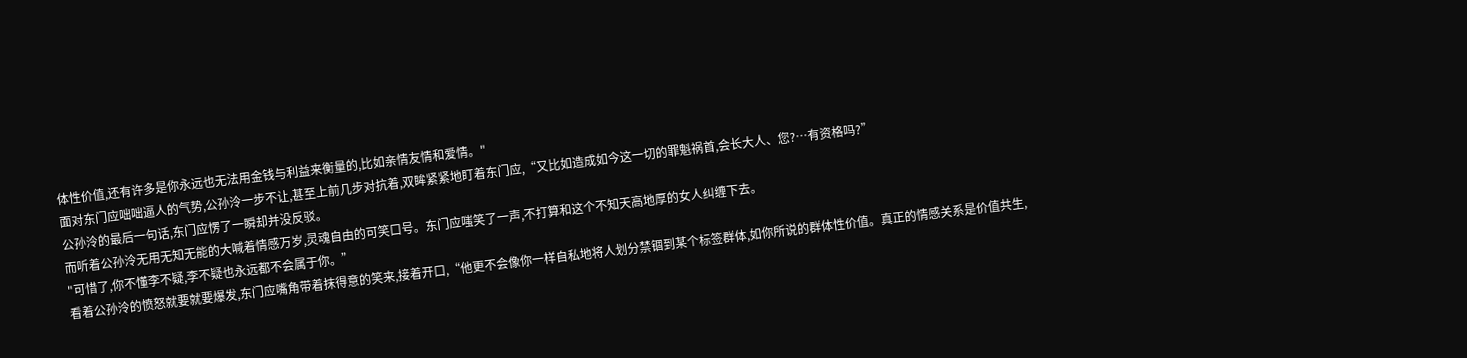体性价值,还有许多是你永远也无法用金钱与利益来衡量的,比如亲情友情和爱情。"
面对东门应咄咄逼人的气势,公孙泠一步不让,甚至上前几步对抗着,双眸紧紧地盯着东门应,“又比如造成如今这一切的罪魁祸首,会长大人、您?…有资格吗?”
公孙泠的最后一句话,东门应愣了一瞬却并没反驳。
而听着公孙泠无用无知无能的大喊着情感万岁,灵魂自由的可笑口号。东门应嗤笑了一声,不打算和这个不知天高地厚的女人纠缠下去。
"可惜了,你不懂李不疑,李不疑也永远都不会属于你。”
看着公孙泠的愤怒就要就要爆发,东门应嘴角带着抹得意的笑来,接着开口,“他更不会像你一样自私地将人划分禁锢到某个标签群体,如你所说的群体性价值。真正的情感关系是价值共生,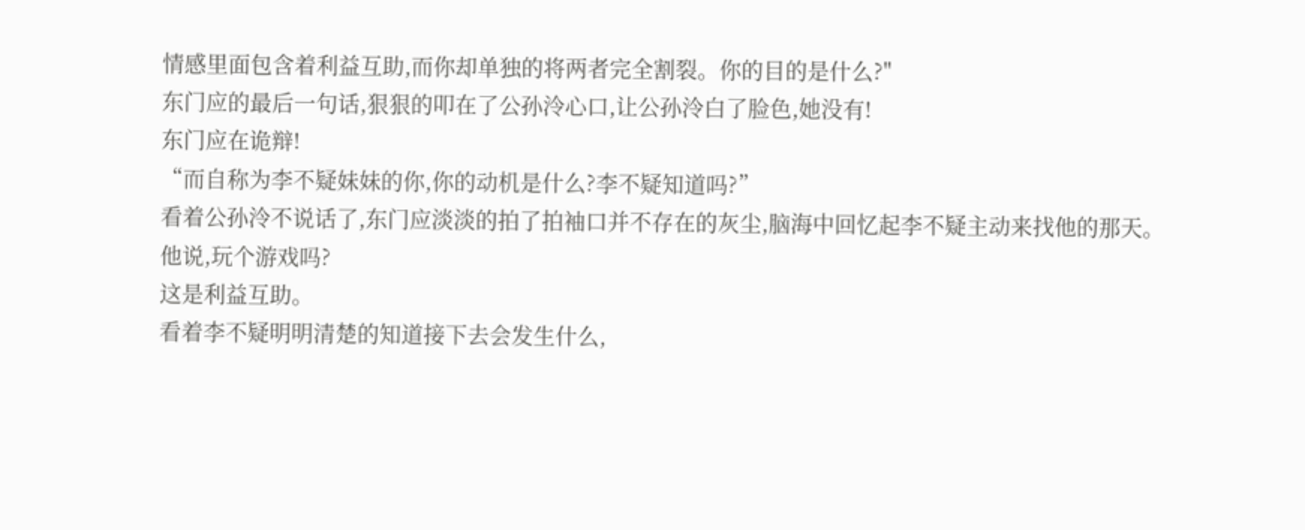情感里面包含着利益互助,而你却单独的将两者完全割裂。你的目的是什么?"
东门应的最后一句话,狠狠的叩在了公孙泠心口,让公孙泠白了脸色,她没有!
东门应在诡辩!
“而自称为李不疑妹妹的你,你的动机是什么?李不疑知道吗?”
看着公孙泠不说话了,东门应淡淡的拍了拍袖口并不存在的灰尘,脑海中回忆起李不疑主动来找他的那天。
他说,玩个游戏吗?
这是利益互助。
看着李不疑明明清楚的知道接下去会发生什么,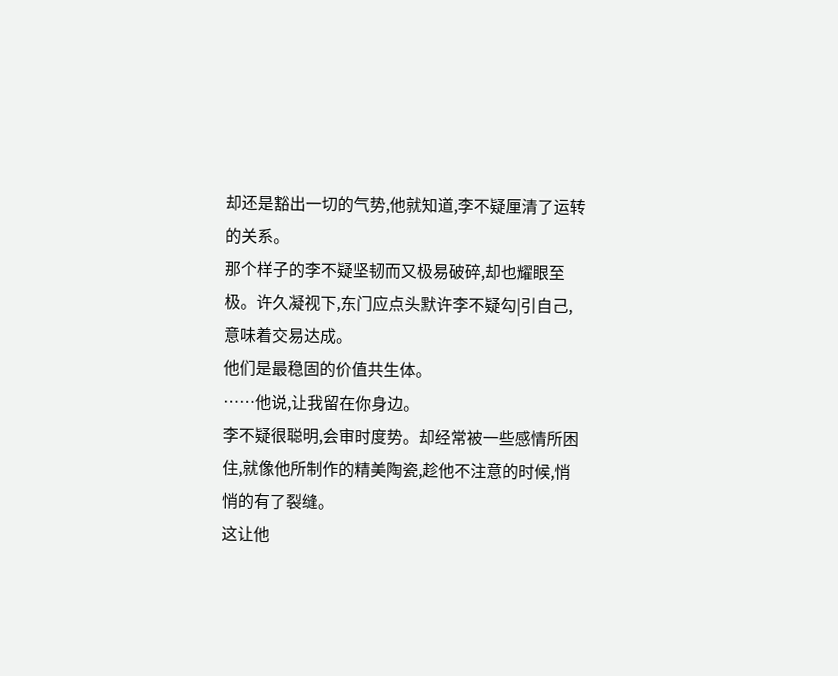却还是豁出一切的气势,他就知道,李不疑厘清了运转的关系。
那个样子的李不疑坚韧而又极易破碎,却也耀眼至极。许久凝视下,东门应点头默许李不疑勾|引自己,意味着交易达成。
他们是最稳固的价值共生体。
……他说,让我留在你身边。
李不疑很聪明,会审时度势。却经常被一些感情所困住,就像他所制作的精美陶瓷,趁他不注意的时候,悄悄的有了裂缝。
这让他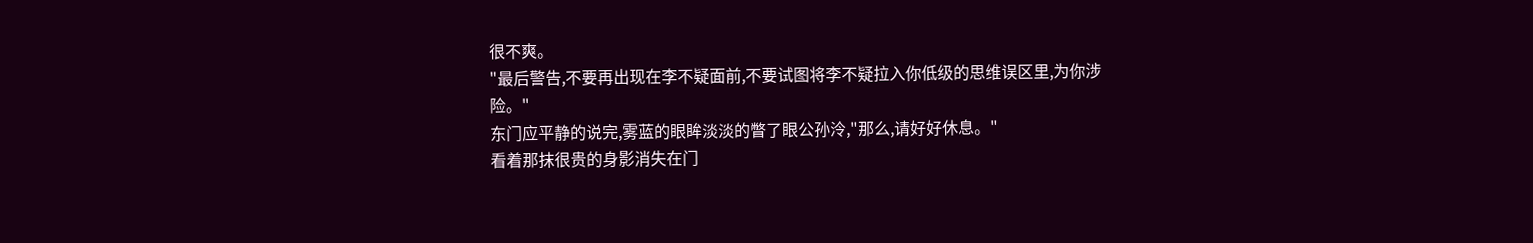很不爽。
"最后警告,不要再出现在李不疑面前,不要试图将李不疑拉入你低级的思维误区里,为你涉险。"
东门应平静的说完,雾蓝的眼眸淡淡的瞥了眼公孙泠,"那么,请好好休息。"
看着那抹很贵的身影消失在门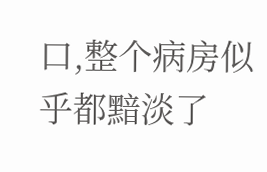口,整个病房似乎都黯淡了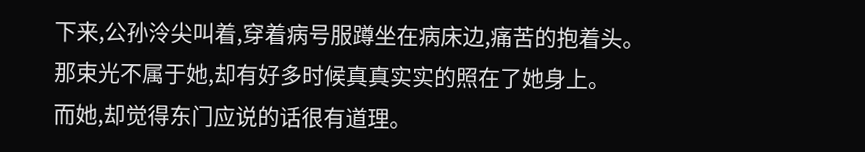下来,公孙泠尖叫着,穿着病号服蹲坐在病床边,痛苦的抱着头。
那束光不属于她,却有好多时候真真实实的照在了她身上。
而她,却觉得东门应说的话很有道理。